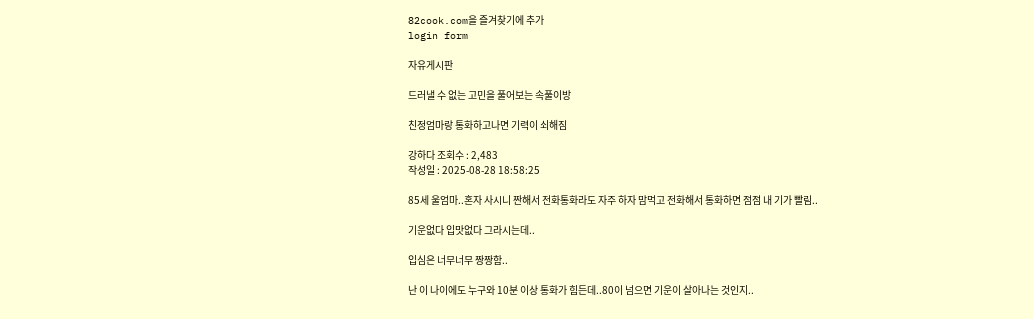82cook.com을 즐겨찾기에 추가
login form

자유게시판

드러낼 수 없는 고민을 풀어보는 속풀이방

친정엄마랑 통화하고나면 기력이 쇠해짐

강하다 조회수 : 2,483
작성일 : 2025-08-28 18:58:25

85세 울엄마..혼자 사시니 짠해서 전화통화라도 자주 하자 맘먹고 전화해서 통화하면 점점 내 기가 빨림..

기운없다 입맛없다 그라시는데..

입심은 너무너무 짱짱함..

난 이 나이에도 누구와 10분 이상 통화가 힘든데..80이 넘으면 기운이 살아나는 것인지..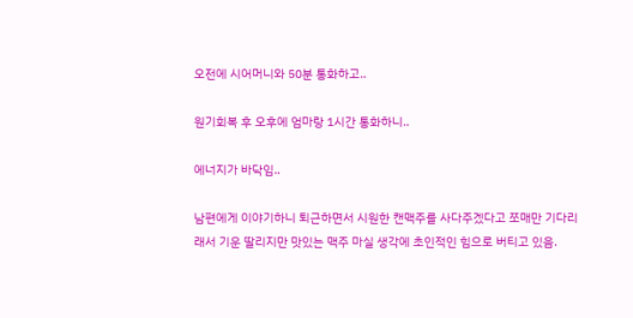오전에 시어머니와 50분 통화하고..

원기회복 후 오후에 엄마랑 1시간 통화하니..

에너지가 바닥임..

남편에게 이야기하니 퇴근하면서 시원한 캔맥주를 사다주겠다고 쪼매만 기다리래서 기운 딸리지만 맛있는 맥주 마실 생각에 초인적인 힘으로 버티고 있음.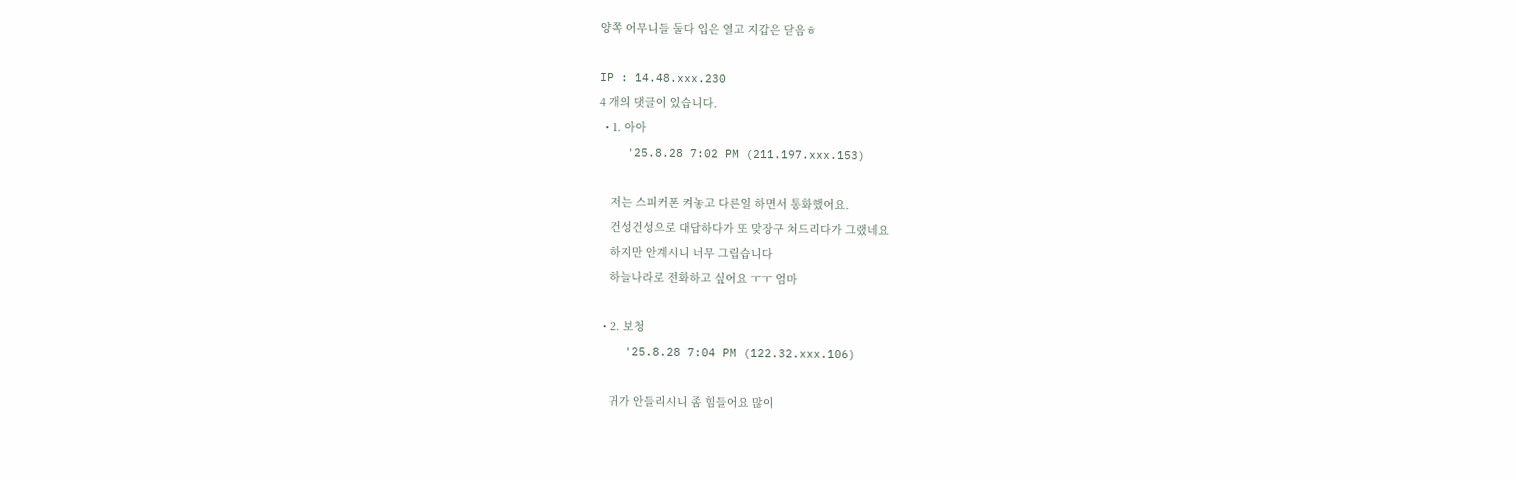양쪽 어무니들 둘다 입은 열고 지갑은 닫음ㅎ

IP : 14.48.xxx.230
4 개의 댓글이 있습니다.
  • 1. 아아
    '25.8.28 7:02 PM (211.197.xxx.153)

    저는 스피커폰 켜놓고 다른일 하면서 통화했어요.
    건성건성으로 대답하다가 또 맞장구 쳐드리다가 그랬네요
    하지만 안계시니 너무 그립습니다
    하늘나라로 전화하고 싶어요 ㅜㅜ 엄마

  • 2. 보청
    '25.8.28 7:04 PM (122.32.xxx.106)

    귀가 안들리시니 좀 힘들어요 많이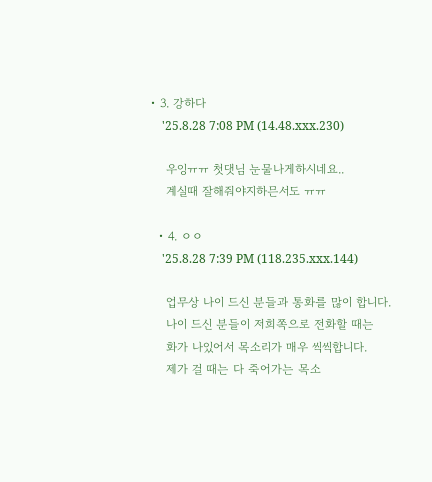• 3. 강하다
    '25.8.28 7:08 PM (14.48.xxx.230)

    우잉ㅠㅠ 첫댓님 눈물나게하시네요..
    계실때 잘해줘야지하믄서도 ㅠㅠ

  • 4. ㅇㅇ
    '25.8.28 7:39 PM (118.235.xxx.144)

    업무상 나이 드신 분들과 통화를 많이 합니다.
    나이 드신 분들이 저희쪽으로 전화할 때는
    화가 나있어서 목소리가 매우 씩씩합니다.
    제가 걸 때는 다 죽어가는 목소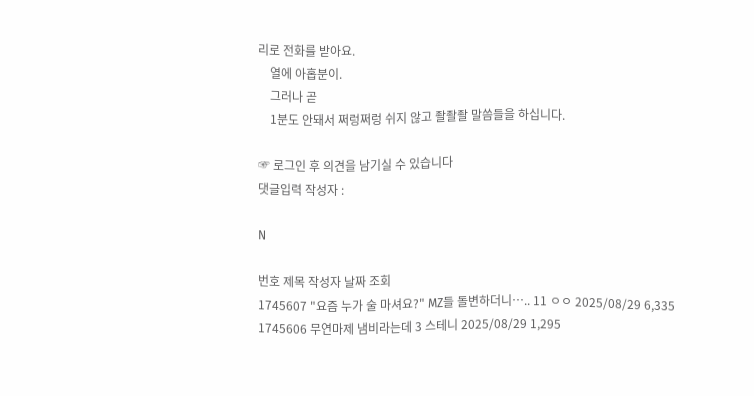리로 전화를 받아요.
    열에 아홉분이.
    그러나 곧
    1분도 안돼서 쩌렁쩌렁 쉬지 않고 좔좔좔 말씀들을 하십니다.

☞ 로그인 후 의견을 남기실 수 있습니다
댓글입력 작성자 :

N

번호 제목 작성자 날짜 조회
1745607 "요즘 누가 술 마셔요?" MZ들 돌변하더니….. 11 ㅇㅇ 2025/08/29 6,335
1745606 무연마제 냄비라는데 3 스테니 2025/08/29 1,295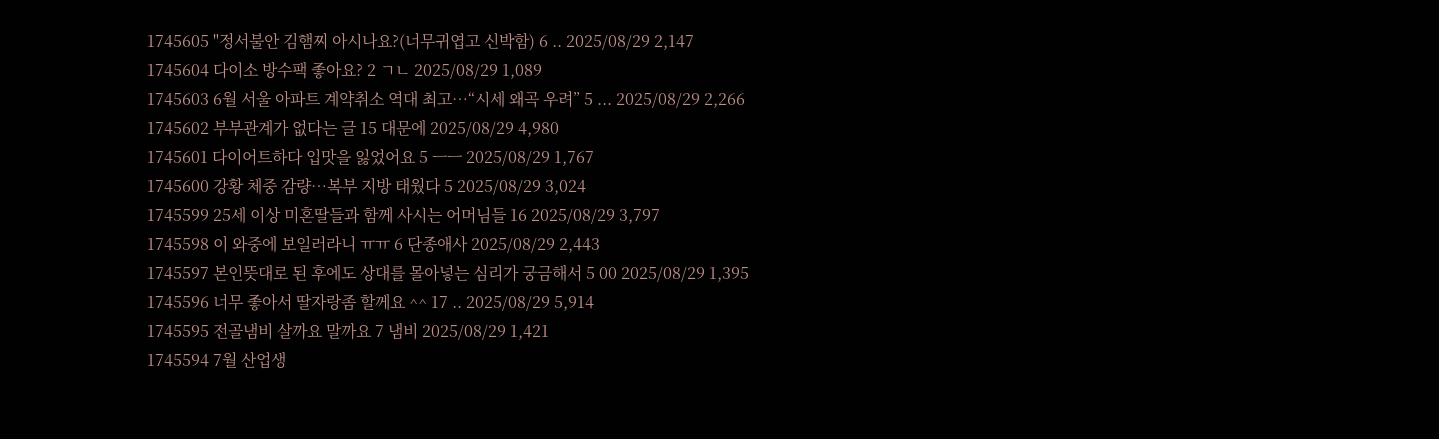1745605 "정서불안 김햄찌 아시나요?(너무귀엽고 신박함) 6 .. 2025/08/29 2,147
1745604 다이소 방수팩 좋아요? 2 ㄱㄴ 2025/08/29 1,089
1745603 6월 서울 아파트 계약취소 역대 최고…“시세 왜곡 우려” 5 ... 2025/08/29 2,266
1745602 부부관계가 없다는 글 15 대문에 2025/08/29 4,980
1745601 다이어트하다 입맛을 잃었어요 5 ㅡㅡ 2025/08/29 1,767
1745600 강황 체중 감량…복부 지방 태웠다 5 2025/08/29 3,024
1745599 25세 이상 미혼딸들과 함께 사시는 어머님들 16 2025/08/29 3,797
1745598 이 와중에 보일러라니 ㅠㅠ 6 단종애사 2025/08/29 2,443
1745597 본인뜻대로 된 후에도 상대를 몰아넣는 심리가 궁금해서 5 00 2025/08/29 1,395
1745596 너무 좋아서 딸자랑좀 할께요 ^^ 17 .. 2025/08/29 5,914
1745595 전골냄비 살까요 말까요 7 냄비 2025/08/29 1,421
1745594 7월 산업생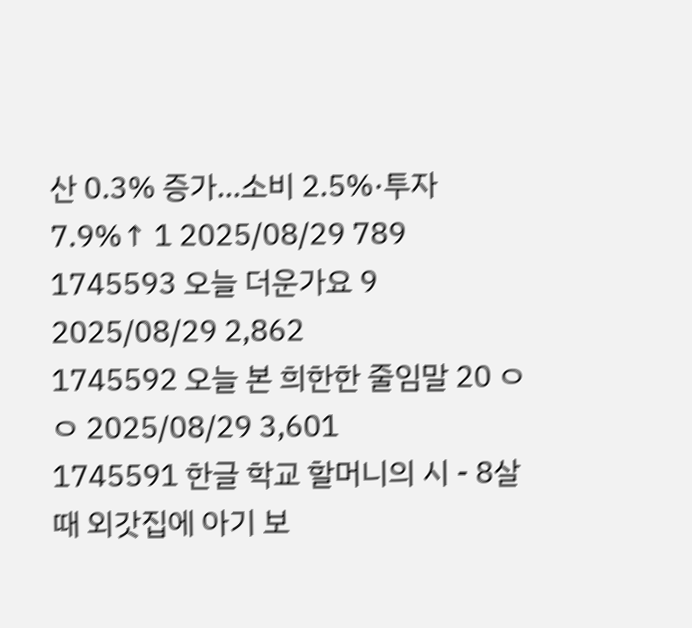산 0.3% 증가…소비 2.5%·투자 7.9%↑ 1 2025/08/29 789
1745593 오늘 더운가요 9 2025/08/29 2,862
1745592 오늘 본 희한한 줄임말 20 ㅇㅇ 2025/08/29 3,601
1745591 한글 학교 할머니의 시 - 8살 때 외갓집에 아기 보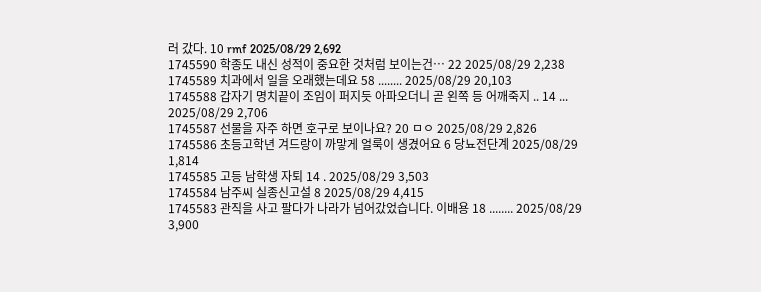러 갔다. 10 rmf 2025/08/29 2,692
1745590 학종도 내신 성적이 중요한 것처럼 보이는건… 22 2025/08/29 2,238
1745589 치과에서 일을 오래했는데요 58 ........ 2025/08/29 20,103
1745588 갑자기 명치끝이 조임이 퍼지듯 아파오더니 곧 왼쪽 등 어깨죽지 .. 14 ... 2025/08/29 2,706
1745587 선물을 자주 하면 호구로 보이나요? 20 ㅁㅇ 2025/08/29 2,826
1745586 초등고학년 겨드랑이 까맣게 얼룩이 생겼어요 6 당뇨전단계 2025/08/29 1,814
1745585 고등 남학생 자퇴 14 . 2025/08/29 3,503
1745584 남주씨 실종신고설 8 2025/08/29 4,415
1745583 관직을 사고 팔다가 나라가 넘어갔었습니다. 이배용 18 ........ 2025/08/29 3,900